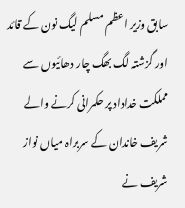سابق وزیر اعظم مسلم لیگ نون کے قائد اور گزشتہ لگ بھگ چار دھائیوں سے مملکت خداداد پر حکمرانی کرنے والے شریف خاندان کے سربراہ میاں نواز شریف نے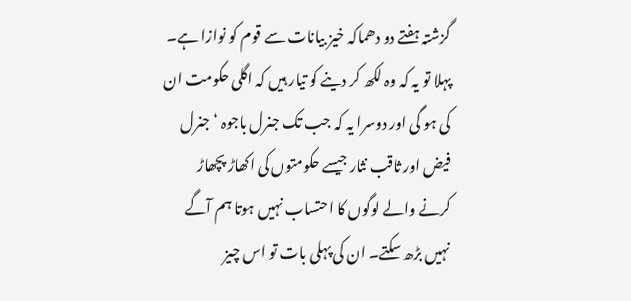گزشتہ ہفتے دو دھماکہ خیز بیانات سے قوم کو نوازا ہے۔ پہلا تو یہ کہ وہ لکھ کر دینے کو تیار ہیں کہ اگلی حکومت ان کی ہو گی اور دوسرا یہ کہ جب تک جنرل باجوہ ‘ جنرل فیض اور ثاقب نثار جیسے حکومتوں کی اکھاڑ پچھاڑ کرنے والے لوگوں کا احتساب نہیں ہوتا ہم آگے نہیں بڑھ سکتے۔ ان کی پہلی بات تو اس چیز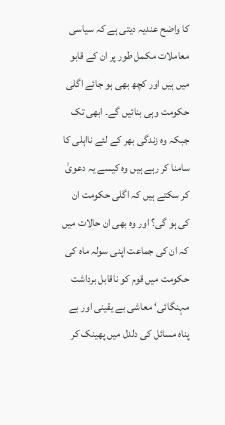کا واضح عندیہ دیتی ہے کہ سیاسی معاملات مکمل طور پر ان کے قابو میں ہیں اور کچھ بھی ہو جائے اگلی حکومت وہی بنائیں گے۔ ابھی تک جبکہ وہ زندگی بھر کے لئے نااہلی کا سامنا کر رہے ہیں وہ کیسے یہ دعویٰ کر سکتے ہیں کہ اگلی حکومت ان کی ہو گی؟ اور وہ بھی ان حالات میں کہ ان کی جماعت اپنی سولہ ماہ کی حکومت میں قوم کو ناقابل برداشت مہنگائی‘ معاشی بے یقینی اور بے پناہ مسائل کی دلدل میں پھینک کر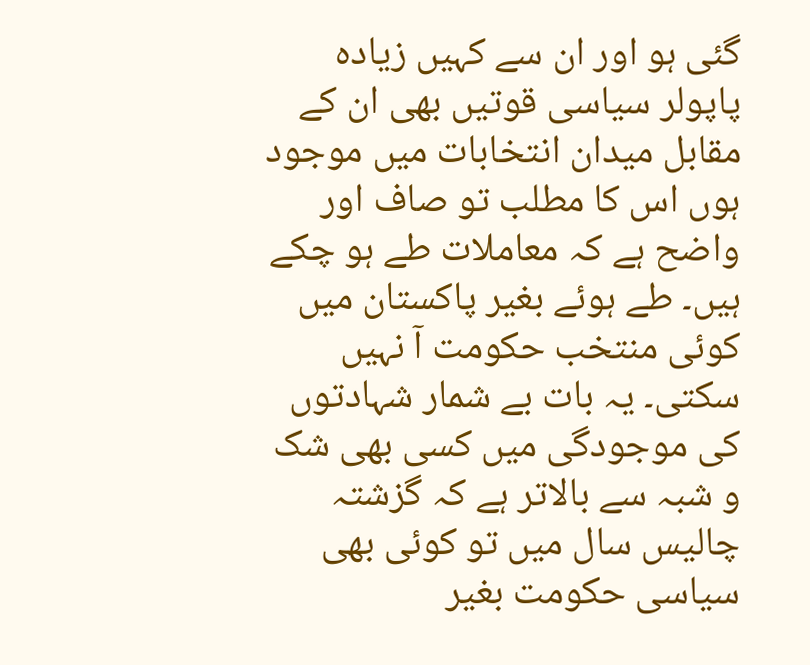گئی ہو اور ان سے کہیں زیادہ پاپولر سیاسی قوتیں بھی ان کے مقابل میدان انتخابات میں موجود ہوں اس کا مطلب تو صاف اور واضح ہے کہ معاملات طے ہو چکے ہیں۔ طے ہوئے بغیر پاکستان میں کوئی منتخب حکومت آ نہیں سکتی۔ یہ بات بے شمار شہادتوں کی موجودگی میں کسی بھی شک و شبہ سے بالاتر ہے کہ گزشتہ چالیس سال میں تو کوئی بھی سیاسی حکومت بغیر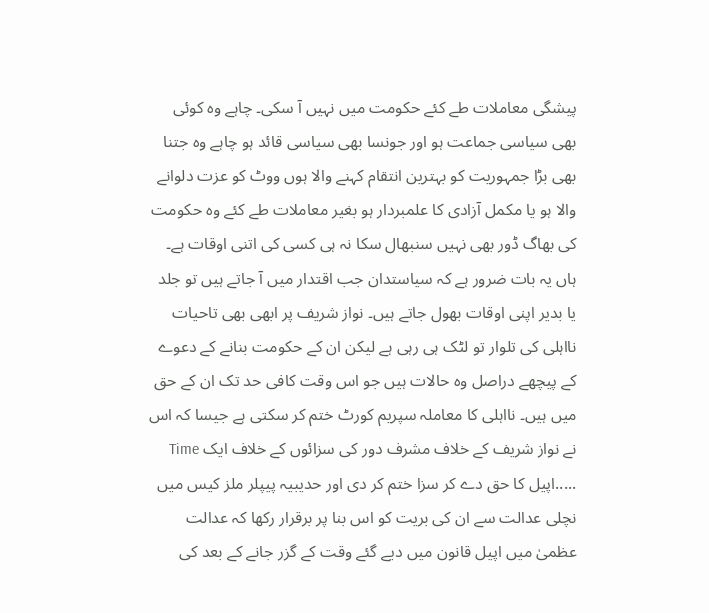پیشگی معاملات طے کئے حکومت میں نہیں آ سکی۔ چاہے وہ کوئی بھی سیاسی جماعت ہو اور جونسا بھی سیاسی قائد ہو چاہے وہ جتنا بھی بڑا جمہوریت کو بہترین انتقام کہنے والا ہوں ووٹ کو عزت دلوانے والا ہو یا مکمل آزادی کا علمبردار ہو بغیر معاملات طے کئے وہ حکومت کی بھاگ ڈور بھی نہیں سنبھال سکا نہ ہی کسی کی اتنی اوقات ہے۔ ہاں یہ بات ضرور ہے کہ سیاستدان جب اقتدار میں آ جاتے ہیں تو جلد یا بدیر اپنی اوقات بھول جاتے ہیں۔ نواز شریف پر ابھی بھی تاحیات نااہلی کی تلوار تو لٹک ہی رہی ہے لیکن ان کے حکومت بنانے کے دعوے کے پیچھے دراصل وہ حالات ہیں جو اس وقت کافی حد تک ان کے حق میں ہیں۔ نااہلی کا معاملہ سپریم کورٹ ختم کر سکتی ہے جیسا کہ اس نے نواز شریف کے خلاف مشرف دور کی سزائوں کے خلاف ایک Time .....اپیل کا حق دے کر سزا ختم کر دی اور حدیبیہ پیپلر ملز کیس میں نچلی عدالت سے ان کی بریت کو اس بنا پر برقرار رکھا کہ عدالت عظمیٰ میں اپیل قانون میں دیے گئے وقت کے گزر جانے کے بعد کی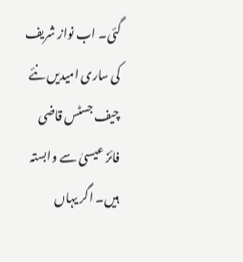گئی۔ اب نواز شریف کی ساری امیدیں نئے چیف جسٹس قاضی فائز عیسیٰ سے وابستہ ہیں۔ اگر یہاں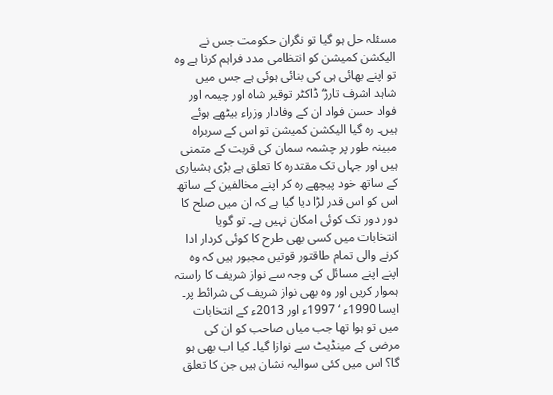مسئلہ حل ہو گیا تو نگران حکومت جس نے الیکشن کمیشن کو انتظامی مدد فراہم کرنا ہے وہ تو اپنے بھائی ہی کی بنائی ہوئی ہے جس میں شاہد اشرف تارڑ‘ ڈاکٹر توقیر شاہ اور چیمہ اور فواد حسن فواد ان کے وفادار وزراء بیٹھے ہوئے ہیں۔ رہ گیا الیکشن کمیشن تو اس کے سربراہ مبینہ طور پر چشمہ سمان کی قربت کے متمنی ہیں اور جہاں تک مقتدرہ کا تعلق ہے بڑی ہشیاری کے ساتھ خود پیچھے رہ کر اپنے مخالفین کے ساتھ اس کو اس قدر لڑا دیا گیا ہے کہ ان میں صلح کا دور دور تک کوئی امکان نہیں ہے۔ تو گویا انتخابات میں کسی بھی طرح کا کوئی کردار ادا کرنے والی تمام طاقتور قوتیں مجبور ہیں کہ وہ اپنے اپنے مسائل کی وجہ سے نواز شریف کا راستہ ہموار کریں اور وہ بھی نواز شریف کی شرائط پر۔ ایسا 1990ء ‘ 1997ء اور 2013ء کے انتخابات میں تو ہوا تھا جب میاں صاحب کو ان کی مرضی کے مینڈیٹ سے نوازا گیا۔ کیا اب بھی ہو گا؟ اس میں کئی سوالیہ نشان ہیں جن کا تعلق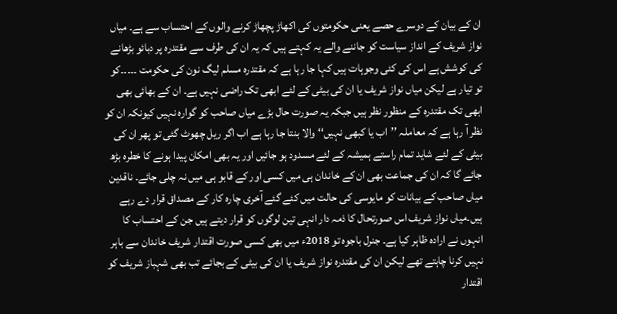ان کے بیان کے دوسرے حصے یعنی حکومتوں کی اکھاڑ پچھاڑ کرنے والوں کے احتساب سے ہے۔ میاں نواز شریف کے انداز سیاست کو جاننے والے یہ کہتے ہیں کہ یہ ان کی طرف سے مقتدرہ پر دبائو بڑھانے کی کوشش ہے اس کی کئی وجوہات ہیں کہا جا رہا ہے کہ مقتدرہ مسلم لیگ نون کی حکومت ۔۔۔۔۔کو تو تیار ہے لیکن میاں نواز شریف یا ان کی بیٹی کے لئے ابھی تک راضی نہیں ہے۔ ان کے بھائی بھی ابھی تک مقتدرہ کے منظور نظر ہیں جبکہ یہ صورت حال بڑے میاں صاحب کو گوارہ نہیں کیونکہ ان کو نظر آ رہا ہے کہ معاملہ ’’اب یا کبھی نہیں‘‘ والا بنتا جا رہا ہے اب اگر ریل چھوٹ گئی تو پھر ان کی بیٹی کے لئے شاید تمام راستے ہمیشہ کے لئے مسدود ہو جائیں اور یہ بھی امکان پیدا ہونے کا خطرہ بڑھ جائے گا کہ ان کی جماعت بھی ان کے خاندان ہی میں کسی اور کے قابو ہی میں نہ چلی جائے۔ ناقدین میاں صاحب کے بیانات کو مایوسی کی حالت میں کئے گئے آخری چارہ کار کے مصداق قرار دے رہے ہیں۔میاں نواز شریف اس صورتحال کا ذمہ دار انہی تین لوگوں کو قرار دیتے ہیں جن کے احتساب کا انہوں نے ارادہ ظاہر کیا ہے۔ جنرل باجوہ تو 2018ء میں بھی کسی صورت اقتدار شریف خاندان سے باہر نہیں کرنا چاہتے تھے لیکن ان کی مقتدرہ نواز شریف یا ان کی بیٹی کے بجائے تب بھی شہباز شریف کو اقتدار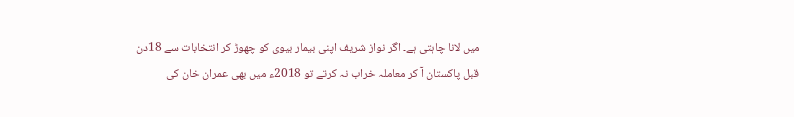میں لانا چاہتی ہے۔ اگر نواز شریف اپنی بیمار بیوی کو چھوڑ کر انتخابات سے 18دن قبل پاکستان آ کر معاملہ خراب نہ کرتے تو 2018ء میں بھی عمران خان کی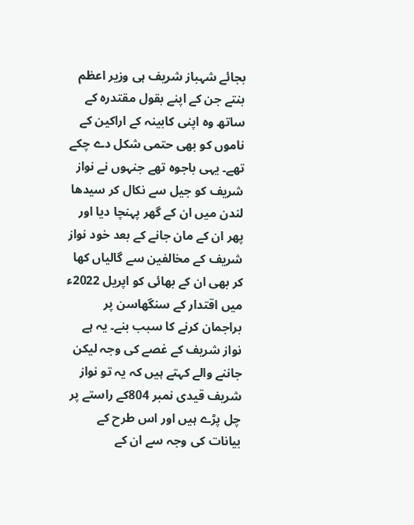بجائے شہباز شریف ہی وزیر اعظم بنتے جن کے اپنے بقول مقتدرہ کے ساتھ وہ اپنی کابینہ کے اراکین کے ناموں کو بھی حتمی شکل دے چکے تھے۔ یہی باجوہ تھے جنہوں نے نواز شریف کو جیل سے نکال کر سیدھا لندن میں ان کے گھر پہنچا دیا اور پھر ان کے مان جانے کے بعد خود نواز شریف کے مخالفین سے گالیاں کھا کر بھی ان کے بھائی کو اپریل 2022ء میں اقتدار کے سنگھاسن پر براجمان کرنے کا سبب بنے۔ یہ ہے نواز شریف کے غصے کی وجہ لیکن جاننے والے کہتے ہیں کہ یہ تو نواز شریف قیدی نمبر 804کے راستے پر چل پڑے ہیں اور اس طرح کے بیانات کی وجہ سے ان کے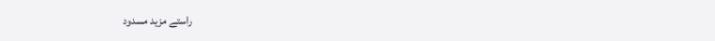راستے مزید مسدود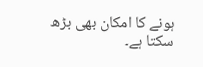ہونے کا امکان بھی بڑھ سکتا ہے۔